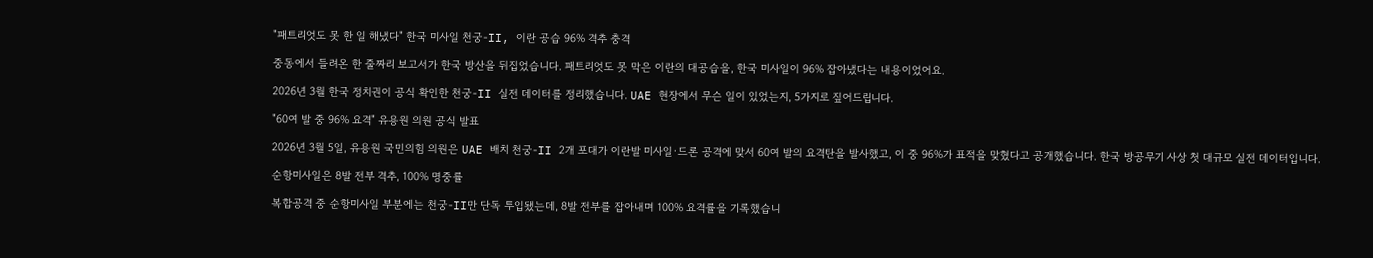"패트리엇도 못 한 일 해냈다" 한국 미사일 천궁-II, 이란 공습 96% 격추 충격

중동에서 들려온 한 줄짜리 보고서가 한국 방산을 뒤집었습니다. 패트리엇도 못 막은 이란의 대공습을, 한국 미사일이 96% 잡아냈다는 내용이었어요.

2026년 3월 한국 정치권이 공식 확인한 천궁-II 실전 데이터를 정리했습니다. UAE 현장에서 무슨 일이 있었는지, 5가지로 짚어드립니다.

"60여 발 중 96% 요격" 유용원 의원 공식 발표

2026년 3월 5일, 유용원 국민의힘 의원은 UAE 배치 천궁-II 2개 포대가 이란발 미사일·드론 공격에 맞서 60여 발의 요격탄을 발사했고, 이 중 96%가 표적을 맞혔다고 공개했습니다. 한국 방공무기 사상 첫 대규모 실전 데이터입니다.

순항미사일은 8발 전부 격추, 100% 명중률

복합공격 중 순항미사일 부분에는 천궁-II만 단독 투입됐는데, 8발 전부를 잡아내며 100% 요격률을 기록했습니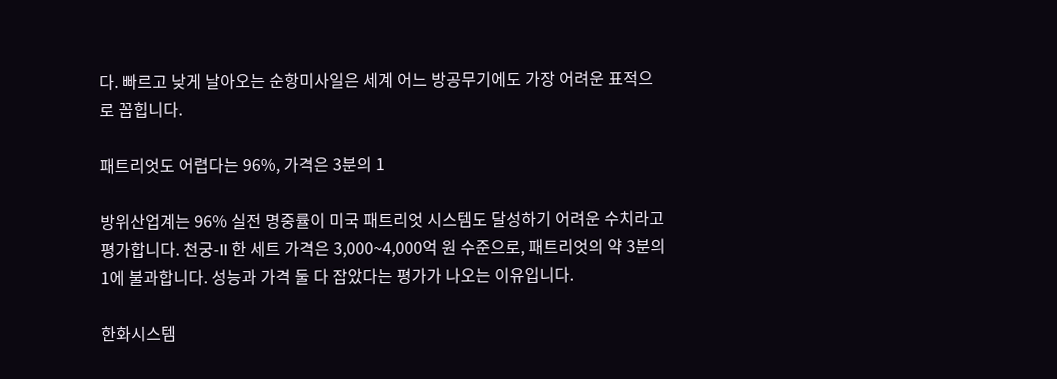다. 빠르고 낮게 날아오는 순항미사일은 세계 어느 방공무기에도 가장 어려운 표적으로 꼽힙니다.

패트리엇도 어렵다는 96%, 가격은 3분의 1

방위산업계는 96% 실전 명중률이 미국 패트리엇 시스템도 달성하기 어려운 수치라고 평가합니다. 천궁-II 한 세트 가격은 3,000~4,000억 원 수준으로, 패트리엇의 약 3분의 1에 불과합니다. 성능과 가격 둘 다 잡았다는 평가가 나오는 이유입니다.

한화시스템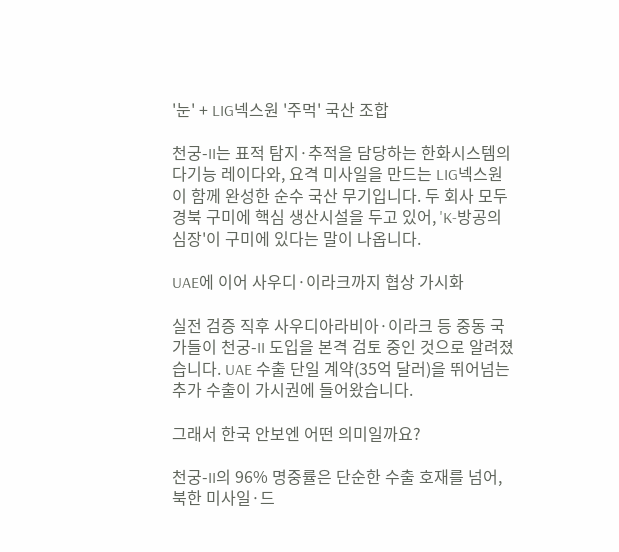'눈' + LIG넥스원 '주먹' 국산 조합

천궁-II는 표적 탐지·추적을 담당하는 한화시스템의 다기능 레이다와, 요격 미사일을 만드는 LIG넥스원이 함께 완성한 순수 국산 무기입니다. 두 회사 모두 경북 구미에 핵심 생산시설을 두고 있어, 'K-방공의 심장'이 구미에 있다는 말이 나옵니다.

UAE에 이어 사우디·이라크까지 협상 가시화

실전 검증 직후 사우디아라비아·이라크 등 중동 국가들이 천궁-II 도입을 본격 검토 중인 것으로 알려졌습니다. UAE 수출 단일 계약(35억 달러)을 뛰어넘는 추가 수출이 가시권에 들어왔습니다.

그래서 한국 안보엔 어떤 의미일까요?

천궁-II의 96% 명중률은 단순한 수출 호재를 넘어, 북한 미사일·드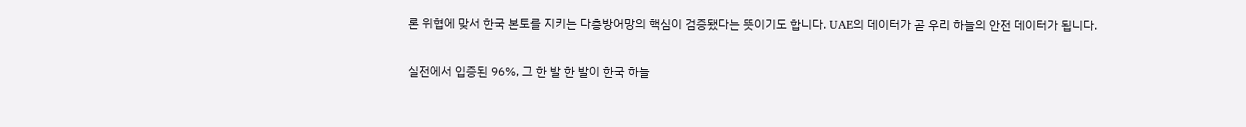론 위협에 맞서 한국 본토를 지키는 다층방어망의 핵심이 검증됐다는 뜻이기도 합니다. UAE의 데이터가 곧 우리 하늘의 안전 데이터가 됩니다.

실전에서 입증된 96%, 그 한 발 한 발이 한국 하늘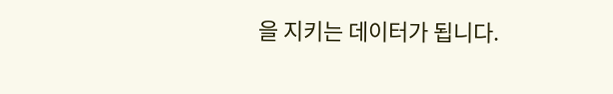을 지키는 데이터가 됩니다.